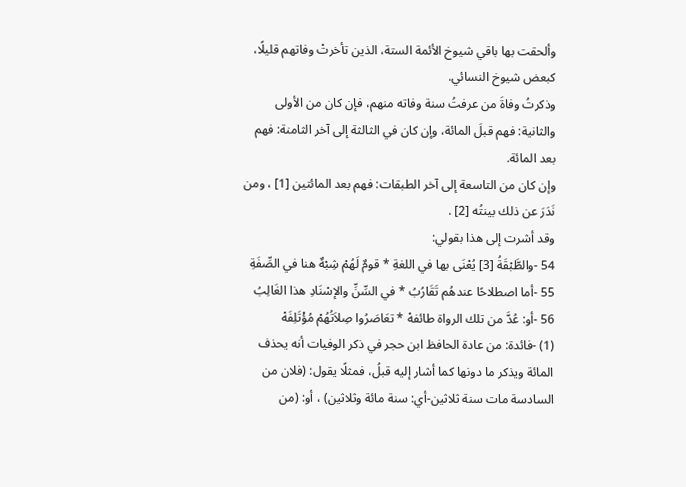وألحقت بها باقي شيوخ الأئمة الستة، الذين تأخرتْ وفاتهم قليلًا، كبعض شيوخ النسائي.
وذكرتُ وفاةَ من عرفتُ سنة وفاته منهم، فإن كان من الأولى والثانية: فهم قبلَ المائة، وإن كان في الثالثة إلى آخر الثامنة: فهم بعد المائة.
وإن كان من التاسعة إلى آخر الطبقات: فهم بعد المائتين [1] ، ومن نَدَرَ عن ذلك بينتُه [2] .
وقد أشرت إلى هذا بقولي:
54 -والطَّبْقَةُ [3] يُعْنَى بها في اللغةِ * قومٌ لَهُمْ شِبْهٌ هنا في الصِّفَةِ
55 -أما اصطلاحًا عندهُم تَقَارُبُ * في السِّنِّ والإسْنَادِ هذا الغَالِبُ
56 -أو: عُدَّ من تلك الرواة طائفهْ * تعَاصَرُوا صِلاَتُهُمْ مُؤْتَلِفَهْ
(1) -فائدة: من عادة الحافظ ابن حجر في ذكر الوفيات أنه يحذف المائة ويذكر ما دونها كما أشار إليه قبلُ، فمثلًا يقول: (فلان من السادسة مات سنة ثلاثين-أي: سنة مائة وثلاثين) ، أو: (من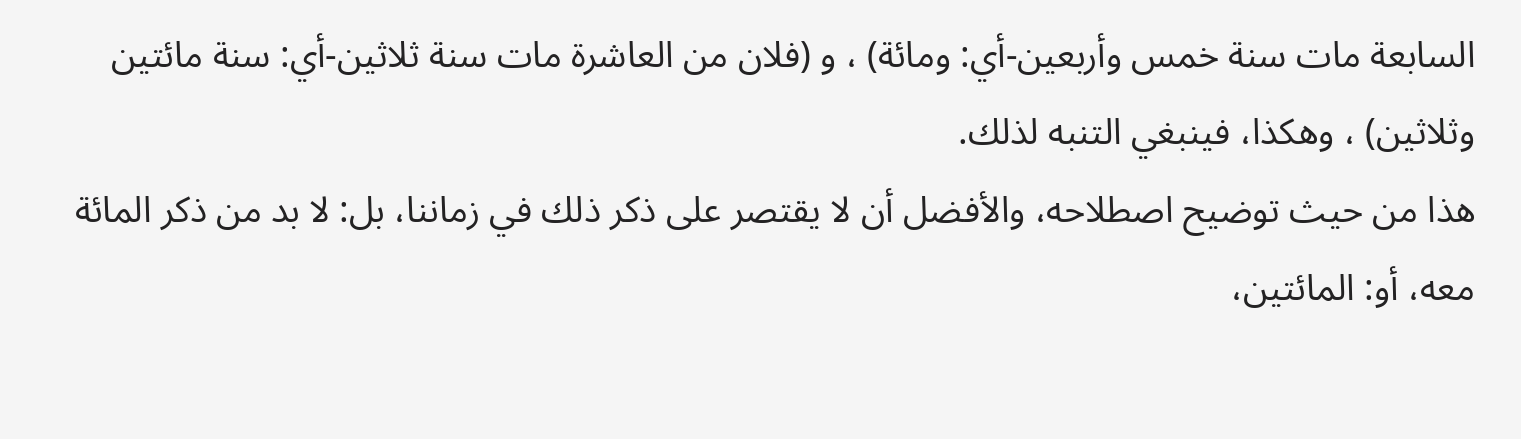السابعة مات سنة خمس وأربعين-أي: ومائة) ، و (فلان من العاشرة مات سنة ثلاثين-أي: سنة مائتين وثلاثين) ، وهكذا، فينبغي التنبه لذلك.
هذا من حيث توضيح اصطلاحه، والأفضل أن لا يقتصر على ذكر ذلك في زماننا، بل: لا بد من ذكر المائة معه، أو: المائتين،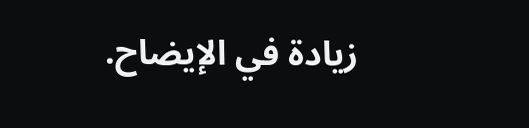زيادة في الإيضاح.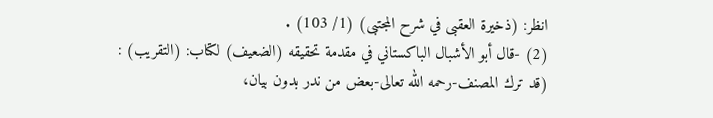انظر: (ذخيرة العقبى في شرح المجتبى) (1/ 103) .
(2) -قال أبو الأشبال الباكستاني في مقدمة تحقيقه (الضعيف) لكتاب: (التقريب) : (قد ترك المصنف-رحمه الله تعالى-بعض من ندر بدون بيان،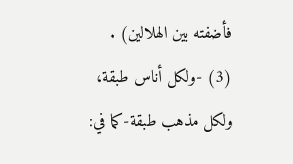فأضفته بين الهلالين) .
(3) -ولكل أناس طبقة، ولكل مذهب طبقة-كما في: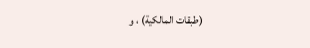(طبقات المالكية) ، و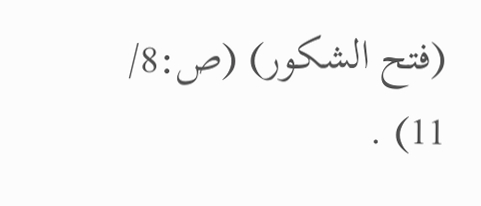(فتح الشكور) (ص:8/ 11) .